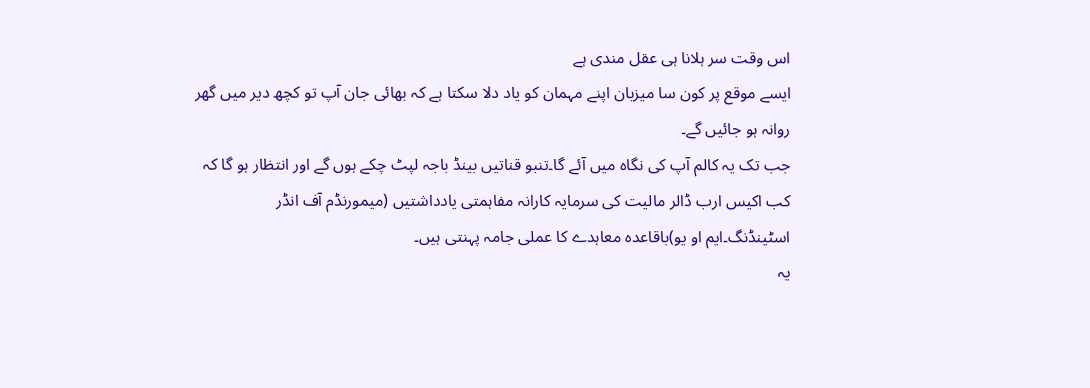اس وقت سر ہلانا ہی عقل مندی ہے
ایسے موقع پر کون سا میزبان اپنے مہمان کو یاد دلا سکتا ہے کہ بھائی جان آپ تو کچھ دیر میں گھر روانہ ہو جائیں گے۔
جب تک یہ کالم آپ کی نگاہ میں آئے گا۔تنبو قناتیں بینڈ باجہ لپٹ چکے ہوں گے اور انتظار ہو گا کہ کب اکیس ارب ڈالر مالیت کی سرمایہ کارانہ مفاہمتی یادداشتیں (میمورنڈم آف انڈر اسٹینڈنگ۔ایم او یو)باقاعدہ معاہدے کا عملی جامہ پہنتی ہیں۔
یہ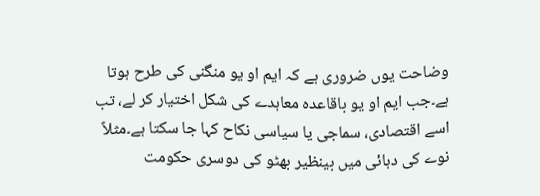وضاحت یوں ضروری ہے کہ ایم او یو منگنی کی طرح ہوتا ہے۔جب ایم او یو باقاعدہ معاہدے کی شکل اختیار کر لے، تب اسے اقتصادی، سماجی یا سیاسی نکاح کہا جا سکتا ہے۔مثلاً نوے کی دہائی میں بینظیر بھٹو کی دوسری حکومت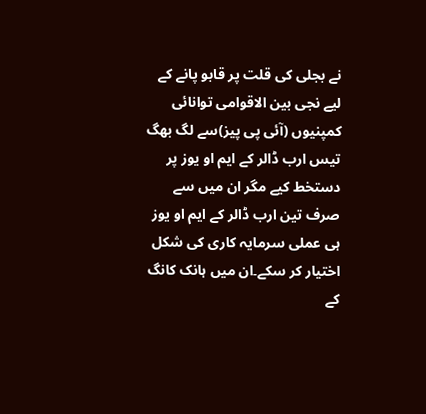نے بجلی کی قلت پر قابو پانے کے لیے نجی بین الاقوامی توانائی کمپنیوں (آئی پی پیز)سے لگ بھگ تیس ارب ڈالر کے ایم او یوز پر دستخط کیے مگر ان میں سے صرف تین ارب ڈالر کے ایم او یوز ہی عملی سرمایہ کاری کی شکل اختیار کر سکے۔ان میں ہانک کانگ کے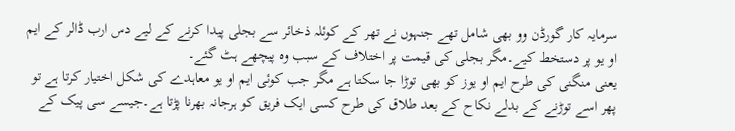سرمایہ کار گورڈن وو بھی شامل تھے جنہوں نے تھر کے کوئلہ ذخائر سے بجلی پیدا کرنے کے لیے دس ارب ڈالر کے ایم او یو پر دستخط کیے۔مگر بجلی کی قیمت پر اختلاف کے سبب وہ پیچھے ہٹ گئے۔
یعنی منگنی کی طرح ایم او یوز کو بھی توڑا جا سکتا ہے مگر جب کوئی ایم او یو معاہدے کی شکل اختیار کرتا ہے تو پھر اسے توڑنے کے بدلے نکاح کے بعد طلاق کی طرح کسی ایک فریق کو ہرجانہ بھرنا پڑتا ہے۔جیسے سی پیک کے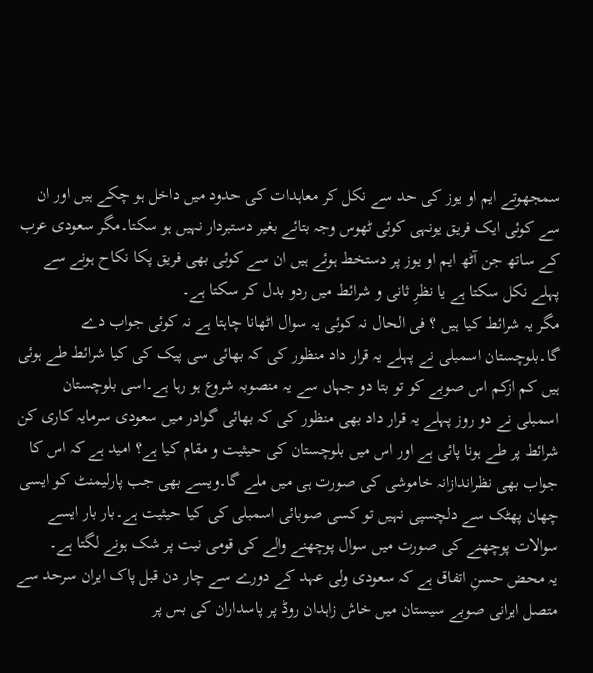سمجھوتے ایم او یوز کی حد سے نکل کر معاہدات کی حدود میں داخل ہو چکے ہیں اور ان سے کوئی ایک فریق یونہی کوئی ٹھوس وجہ بتائے بغیر دستبردار نہیں ہو سکتا۔مگر سعودی عرب کے ساتھ جن آٹھ ایم او یوز پر دستخط ہوئے ہیں ان سے کوئی بھی فریق پکا نکاح ہونے سے پہلے نکل سکتا ہے یا نظرِ ثانی و شرائط میں ردو بدل کر سکتا ہے۔
مگر یہ شرائط کیا ہیں ؟ فی الحال نہ کوئی یہ سوال اٹھانا چاہتا ہے نہ کوئی جواب دے گا۔بلوچستان اسمبلی نے پہلے یہ قرار داد منظور کی کہ بھائی سی پیک کی کیا شرائط طے ہوئی ہیں کم ازکم اس صوبے کو تو بتا دو جہاں سے یہ منصوبہ شروع ہو رہا ہے۔اسی بلوچستان اسمبلی نے دو روز پہلے یہ قرار داد بھی منظور کی کہ بھائی گوادر میں سعودی سرمایہ کاری کن شرائط پر طے ہونا پائی ہے اور اس میں بلوچستان کی حیثیت و مقام کیا ہے؟ امید ہے کہ اس کا جواب بھی نظراندازانہ خاموشی کی صورت ہی میں ملے گا۔ویسے بھی جب پارلیمنٹ کو ایسی چھان پھٹک سے دلچسپی نہیں تو کسی صوبائی اسمبلی کی کیا حیثیت ہے۔بار بار ایسے سوالات پوچھنے کی صورت میں سوال پوچھنے والے کی قومی نیت پر شک ہونے لگتا ہے۔
یہ محض حسنِ اتفاق ہے کہ سعودی ولی عہد کے دورے سے چار دن قبل پاک ایران سرحد سے متصل ایرانی صوبے سیستان میں خاش زاہدان روڈ پر پاسداران کی بس پر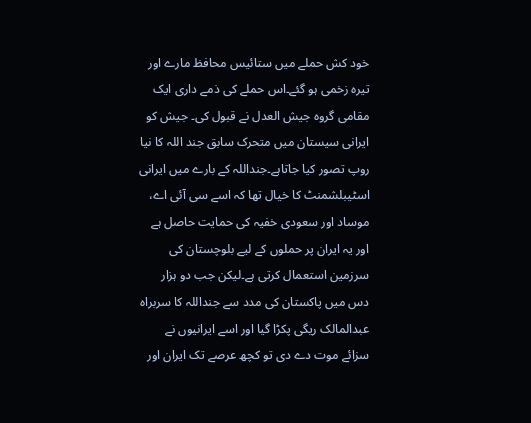خود کش حملے میں ستائیس محافظ مارے اور تیرہ زخمی ہو گئے۔اس حملے کی ذمے داری ایک مقامی گروہ جیش العدل نے قبول کی۔ جیش کو ایرانی سیستان میں متحرک سابق جند اللہ کا نیا روپ تصور کیا جاتاہے۔جنداللہ کے بارے میں ایرانی اسٹیبلشمنٹ کا خیال تھا کہ اسے سی آئی اے، موساد اور سعودی خفیہ کی حمایت حاصل ہے اور یہ ایران پر حملوں کے لیے بلوچستان کی سرزمین استعمال کرتی ہے۔لیکن جب دو ہزار دس میں پاکستان کی مدد سے جنداللہ کا سربراہ عبدالمالک ریگی پکڑا گیا اور اسے ایرانیوں نے سزائے موت دے دی تو کچھ عرصے تک ایران اور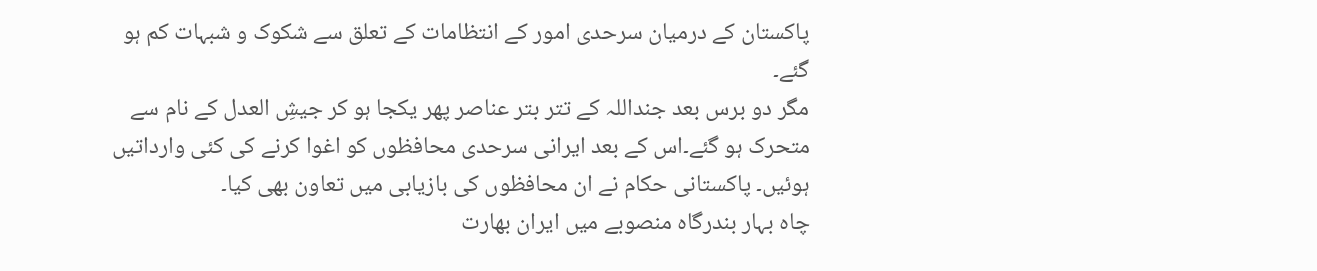پاکستان کے درمیان سرحدی امور کے انتظامات کے تعلق سے شکوک و شبہات کم ہو گئے۔
مگر دو برس بعد جنداللہ کے تتر بتر عناصر پھر یکجا ہو کر جیشِ العدل کے نام سے متحرک ہو گئے۔اس کے بعد ایرانی سرحدی محافظوں کو اغوا کرنے کی کئی وارداتیں ہوئیں۔ پاکستانی حکام نے ان محافظوں کی بازیابی میں تعاون بھی کیا۔
چاہ بہار بندرگاہ منصوبے میں ایران بھارت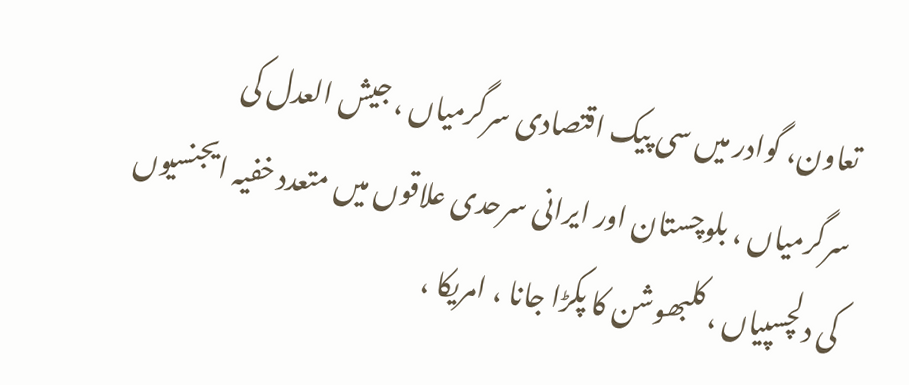تعاون، گوادر میں سی پیک اقتصادی سرگرمیاں ، جیش العدل کی سرگرمیاں ، بلوچستان اور ایرانی سرحدی علاقوں میں متعدد خفیہ ایجنسیوں کی دلچسپیاں ، کلبھوشن کا پکڑا جانا ، امریکا ،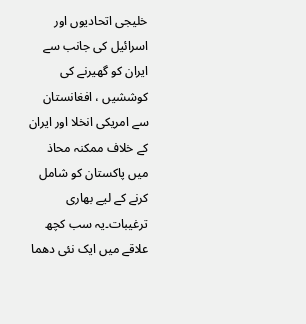خلیجی اتحادیوں اور اسرائیل کی جانب سے ایران کو گھیرنے کی کوششیں ، افغانستان سے امریکی انخلا اور ایران کے خلاف ممکنہ محاذ میں پاکستان کو شامل کرنے کے لیے بھاری ترغیبات۔یہ سب کچھ علاقے میں ایک نئی دھما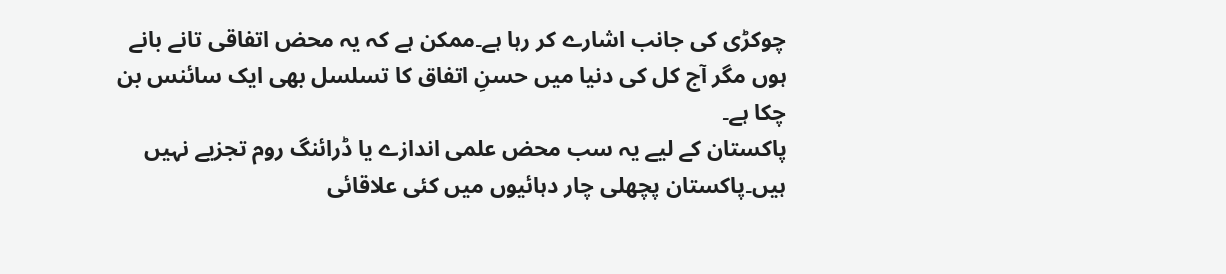چوکڑی کی جانب اشارے کر رہا ہے۔ممکن ہے کہ یہ محض اتفاقی تانے بانے ہوں مگر آج کل کی دنیا میں حسنِ اتفاق کا تسلسل بھی ایک سائنس بن چکا ہے۔
پاکستان کے لیے یہ سب محض علمی اندازے یا ڈرائنگ روم تجزیے نہیں ہیں۔پاکستان پچھلی چار دہائیوں میں کئی علاقائی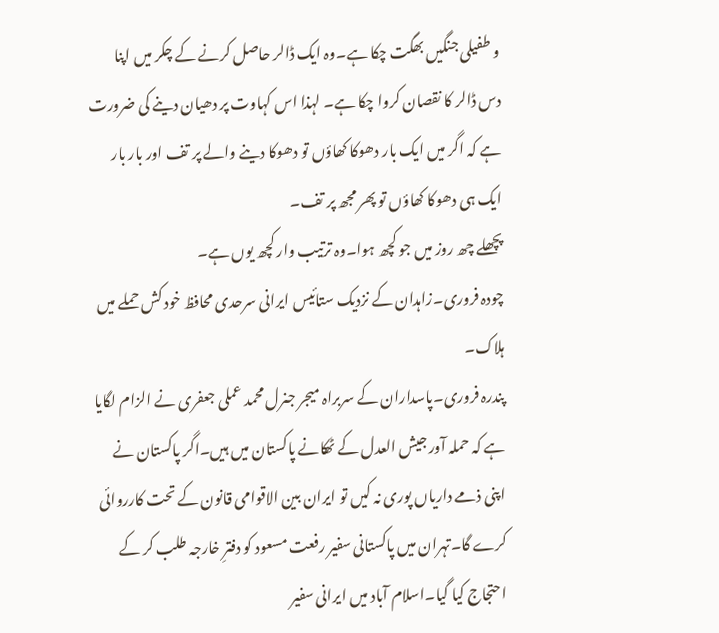و طفیلی جنگیں بھگت چکا ہے۔وہ ایک ڈالر حاصل کرنے کے چکر میں اپنا دس ڈالر کا نقصان کروا چکا ہے۔ لہذا اس کہاوت پر دھیان دینے کی ضرورت ہے کہ اگر میں ایک بار دھوکا کھاؤں تو دھوکا دینے والے پر تف اور بار بار ایک ہی دھوکا کھاؤں تو پھر مجھ پر تف۔
پچھلے چھ روز میں جو کچھ ہوا۔وہ ترتیب وار کچھ یوں ہے۔
چودہ فروری۔زاہدان کے نزدیک ستائیس ایرانی سرحدی محافظ خود کش حملے میں ہلاک۔
پندرہ فروری۔پاسداران کے سربراہ میجر جنرل محمد عملی جعفری نے الزام لگایا ہے کہ حملہ آور جیش العدل کے ٹھکانے پاکستان میں ہیں۔اگر پاکستان نے اپنی ذمے داریاں پوری نہ کیں تو ایران بین الاقوامی قانون کے تحت کارروائی کرے گا۔تہران میں پاکستانی سفیر رفعت مسعود کو دفترِ خارجہ طلب کر کے احتجاج کیا گیا۔اسلام آباد میں ایرانی سفیر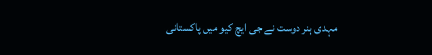مہدی ہنر دوست نے جی ایچ کیو میں پاکستانی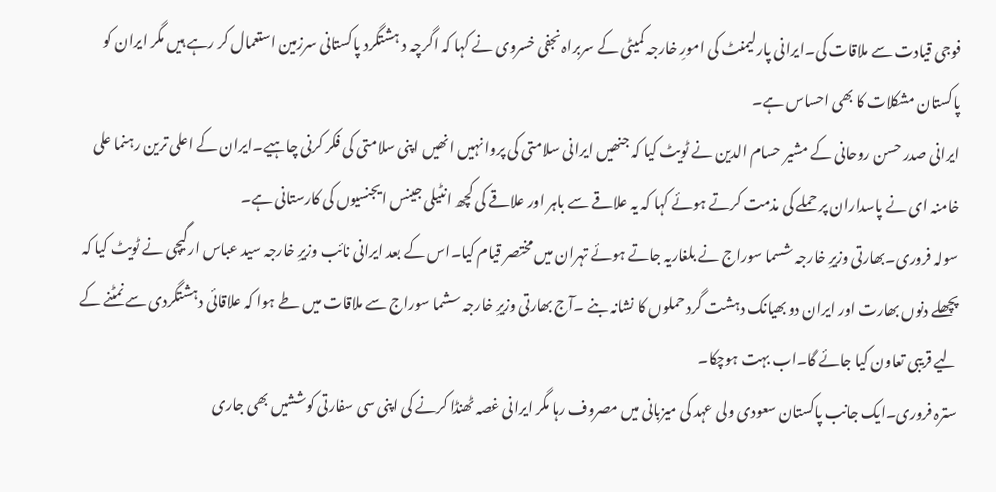فوجی قیادت سے ملاقات کی۔ایرانی پارلیمنٹ کی امورِ خارجہ کمیٹی کے سربراہ نجفی خسروی نے کہا کہ اگرچہ د ہشتگرد پاکستانی سرزمین استعمال کر رہے ہیں مگر ایران کو پاکستان مشکلات کا بھی احساس ہے۔
ایرانی صدر حسن روحانی کے مشیر حسام الدین نے ٹویٹ کیا کہ جنھیں ایرانی سلامتی کی پروا نہیں انھیں اپنی سلامتی کی فکر کرنی چاہیے۔ایران کے اعلی ترین رہنما علی خامنہ ای نے پاسداران پر حملے کی مذمت کرتے ہوئے کہا کہ یہ علاقے سے باہر اور علاقے کی کچھ انٹیلی جینس ایجنسیوں کی کارستانی ہے۔
سولہ فروری۔بھارتی وزیرِ خارجہ شسما سوراج نے بلغاریہ جاتے ہوئے تہران میں مختصر قیام کیا۔اس کے بعد ایرانی نائب وزیرِ خارجہ سید عباس ارگیچی نے ٹویٹ کیا کہ پچھلے دنوں بھارت اور ایران دو بھیانک دہشت گرد حملوں کا نشانہ بنے ۔آج بھارتی وزیرِ خارجہ سشما سوراج سے ملاقات میں طے ہوا کہ علاقائی دہشتگردی سے نمٹنے کے لیے قریبی تعاون کیا جائے گا۔اب بہت ہوچکا۔
سترہ فروری۔ایک جانب پاکستان سعودی ولی عہد کی میزبانی میں مصروف رہا مگر ایرانی غصہ ٹھنڈا کرنے کی اپنی سی سفارتی کوششیں بھی جاری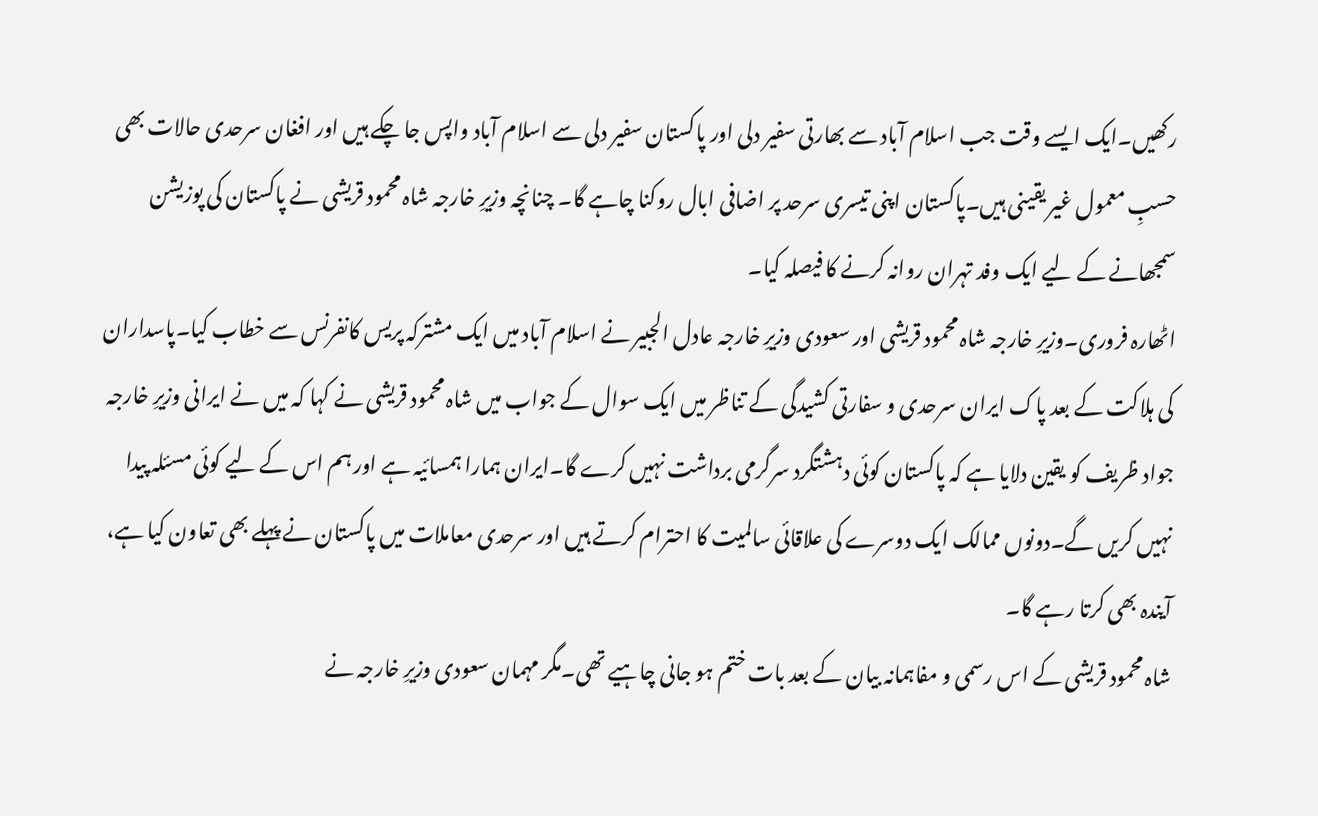رکھیں۔ایک ایسے وقت جب اسلام آباد سے بھارتی سفیر دلی اور پاکستان سفیر دلی سے اسلام آباد واپس جا چکے ہیں اور افغان سرحدی حالات بھی حسبِ معمول غیر یقینی ہیں۔پاکستان اپنی تیسری سرحد پر اضافی ابال روکنا چاہے گا۔ چنانچہ وزیرِ خارجہ شاہ محمود قریشی نے پاکستان کی پوزیشن سمجھانے کے لیے ایک وفد تہران روانہ کرنے کا فیصلہ کیا۔
اٹھارہ فروری۔وزیرِ خارجہ شاہ محمود قریشی اور سعودی وزیرِ خارجہ عادل الجبیر نے اسلام آباد میں ایک مشترکہ پریس کانفرنس سے خطاب کیا۔پاسداران کی ہلاکت کے بعد پاک ایران سرحدی و سفارتی کشیدگی کے تناظر میں ایک سوال کے جواب میں شاہ محمود قریشی نے کہا کہ میں نے ایرانی وزیرِ خارجہ جواد ظریف کو یقین دلایا ہے کہ پاکستان کوئی دہشتگرد سرگرمی برداشت نہیں کرے گا۔ایران ہمارا ہمسائیہ ہے اور ہم اس کے لیے کوئی مسئلہ پیدا نہیں کریں گے۔دونوں ممالک ایک دوسرے کی علاقائی سالمیت کا احترام کرتے ہیں اور سرحدی معاملات میں پاکستان نے پہلے بھی تعاون کیا ہے، آیندہ بھی کرتا رہے گا۔
شاہ محمود قریشی کے اس رسمی و مفاہمانہ بیان کے بعد بات ختم ہو جانی چاہیے تھی۔مگر مہمان سعودی وزیرِ خارجہ نے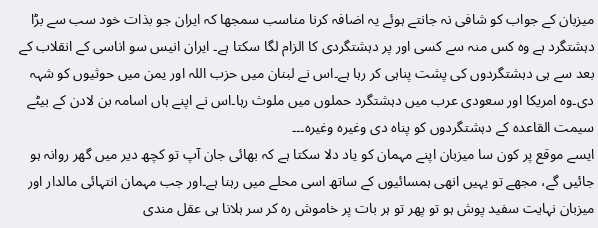میزبان کے جواب کو شافی نہ جانتے ہوئے یہ اضافہ کرنا مناسب سمجھا کہ ایران جو بذات خود سب سے بڑا دہشتگرد ہے وہ کس منہ سے کسی اور پر دہشتگردی کا الزام لگا سکتا ہے۔ ایران انیس سو اناسی کے انقلاب کے بعد سے ہی دہشتگردوں کی پشت پناہی کر رہا ہے۔اس نے لبنان میں حزب اللہ اور یمن میں حوثیوں کو شہہ دی۔وہ امریکا اور سعودی عرب میں دہشتگرد حملوں میں ملوث رہا۔اس نے اپنے ہاں اسامہ بن لادن کے بیٹے سیمت القاعدہ کے دہشتگردوں کو پناہ دی وغیرہ وغیرہ۔۔۔
ایسے موقع پر کون سا میزبان اپنے مہمان کو یاد دلا سکتا ہے کہ بھائی جان آپ تو کچھ دیر میں گھر روانہ ہو جائیں گے، مجھے تو یہیں انھی ہمسائیوں کے ساتھ اسی محلے میں رہنا ہے۔اور جب مہمان انتہائی مالدار اور میزبان نہایت سفید پوش ہو تو پھر تو ہر بات پر خاموش رہ کر سر ہلانا ہی عقل مندی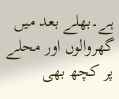ہے۔بھلے بعد میں گھروالوں اور محلے پر کچھ بھی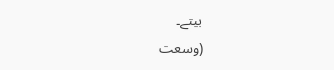بیتے۔
(وسعت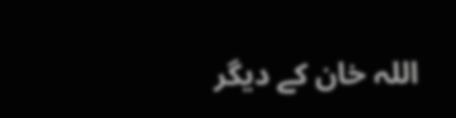اللہ خان کے دیگر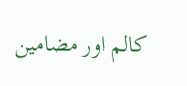کالم اور مضامین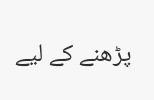پڑھنے کے لیے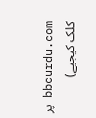bbcurdu.com پر کلک کیجیے)